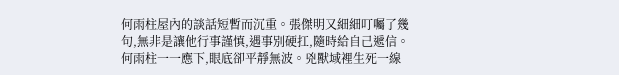何雨柱屋內的談話短暫而沉重。張傑明又細細叮囑了幾句,無非是讓他行事謹慎,遇事別硬扛,隨時給自己遞信。何雨柱一一應下,眼底卻平靜無波。兇獸域裡生死一線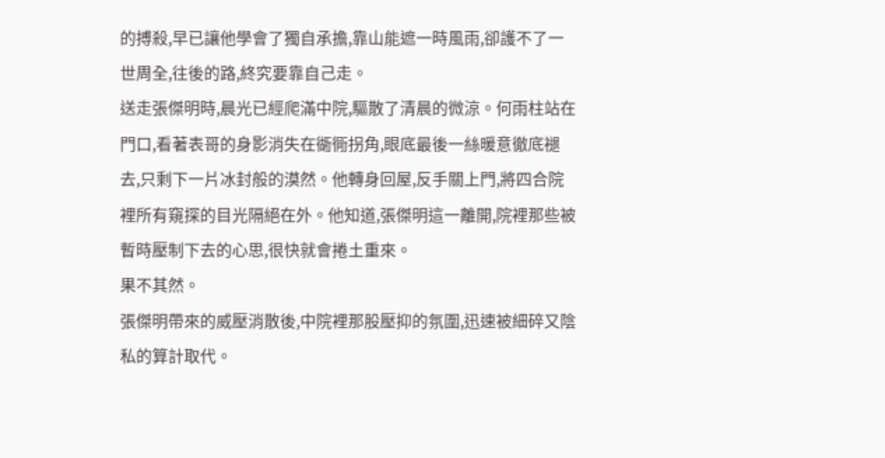的搏殺,早已讓他學會了獨自承擔,靠山能遮一時風雨,卻護不了一世周全,往後的路,終究要靠自己走。
送走張傑明時,晨光已經爬滿中院,驅散了清晨的微涼。何雨柱站在門口,看著表哥的身影消失在衚衕拐角,眼底最後一絲暖意徹底褪去,只剩下一片冰封般的漠然。他轉身回屋,反手關上門,將四合院裡所有窺探的目光隔絕在外。他知道,張傑明這一離開,院裡那些被暫時壓制下去的心思,很快就會捲土重來。
果不其然。
張傑明帶來的威壓消散後,中院裡那股壓抑的氛圍,迅速被細碎又陰私的算計取代。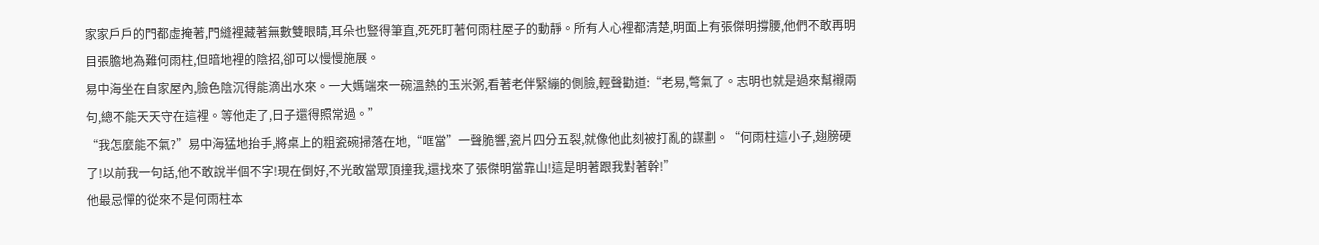家家戶戶的門都虛掩著,門縫裡藏著無數雙眼睛,耳朵也豎得筆直,死死盯著何雨柱屋子的動靜。所有人心裡都清楚,明面上有張傑明撐腰,他們不敢再明目張膽地為難何雨柱,但暗地裡的陰招,卻可以慢慢施展。
易中海坐在自家屋內,臉色陰沉得能滴出水來。一大媽端來一碗溫熱的玉米粥,看著老伴緊繃的側臉,輕聲勸道:“老易,彆氣了。志明也就是過來幫襯兩句,總不能天天守在這裡。等他走了,日子還得照常過。”
“我怎麼能不氣?”易中海猛地抬手,將桌上的粗瓷碗掃落在地,“哐當”一聲脆響,瓷片四分五裂,就像他此刻被打亂的謀劃。“何雨柱這小子,翅膀硬了!以前我一句話,他不敢說半個不字!現在倒好,不光敢當眾頂撞我,還找來了張傑明當靠山!這是明著跟我對著幹!”
他最忌憚的從來不是何雨柱本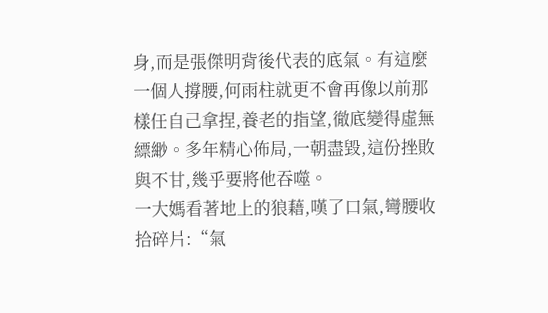身,而是張傑明背後代表的底氣。有這麼一個人撐腰,何雨柱就更不會再像以前那樣任自己拿捏,養老的指望,徹底變得虛無縹緲。多年精心佈局,一朝盡毀,這份挫敗與不甘,幾乎要將他吞噬。
一大媽看著地上的狼藉,嘆了口氣,彎腰收拾碎片:“氣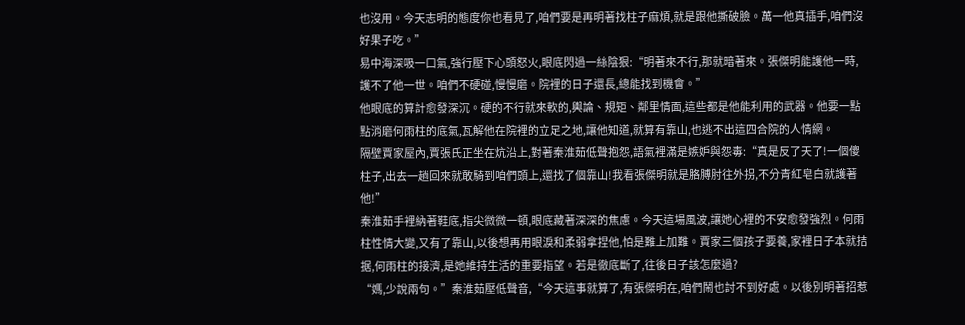也沒用。今天志明的態度你也看見了,咱們要是再明著找柱子麻煩,就是跟他撕破臉。萬一他真插手,咱們沒好果子吃。”
易中海深吸一口氣,強行壓下心頭怒火,眼底閃過一絲陰狠:“明著來不行,那就暗著來。張傑明能護他一時,護不了他一世。咱們不硬碰,慢慢磨。院裡的日子還長,總能找到機會。”
他眼底的算計愈發深沉。硬的不行就來軟的,輿論、規矩、鄰里情面,這些都是他能利用的武器。他要一點點消磨何雨柱的底氣,瓦解他在院裡的立足之地,讓他知道,就算有靠山,也逃不出這四合院的人情網。
隔壁賈家屋內,賈張氏正坐在炕沿上,對著秦淮茹低聲抱怨,語氣裡滿是嫉妒與怨毒:“真是反了天了!一個傻柱子,出去一趟回來就敢騎到咱們頭上,還找了個靠山!我看張傑明就是胳膊肘往外拐,不分青紅皂白就護著他!”
秦淮茹手裡納著鞋底,指尖微微一頓,眼底藏著深深的焦慮。今天這場風波,讓她心裡的不安愈發強烈。何雨柱性情大變,又有了靠山,以後想再用眼淚和柔弱拿捏他,怕是難上加難。賈家三個孩子要養,家裡日子本就拮据,何雨柱的接濟,是她維持生活的重要指望。若是徹底斷了,往後日子該怎麼過?
“媽,少說兩句。”秦淮茹壓低聲音,“今天這事就算了,有張傑明在,咱們鬧也討不到好處。以後別明著招惹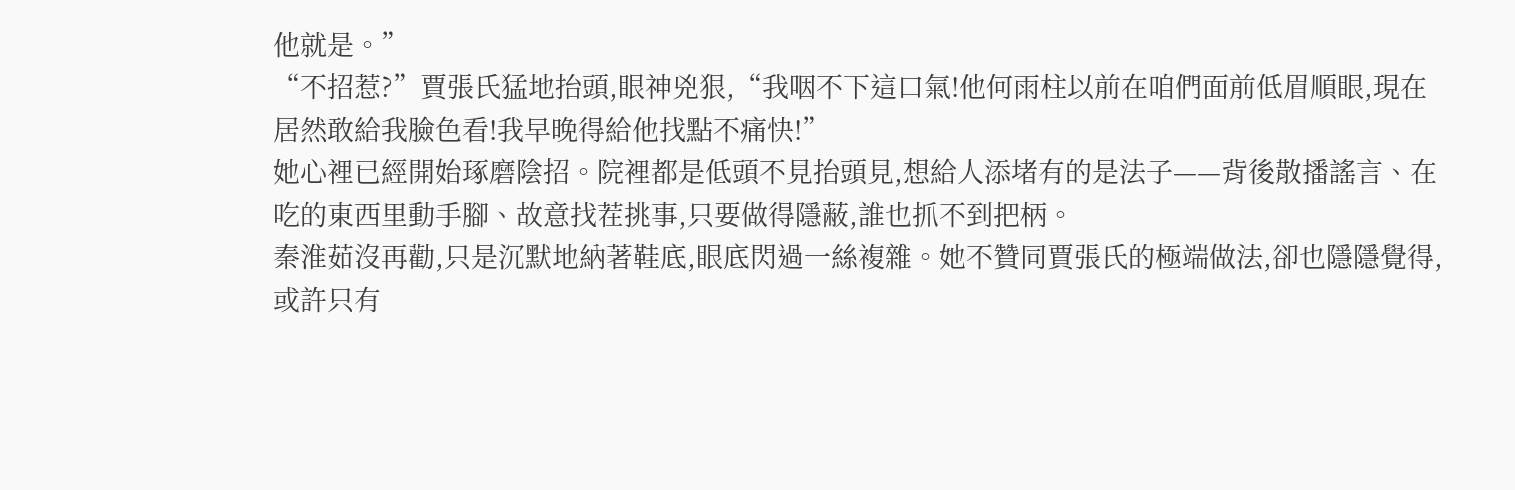他就是。”
“不招惹?”賈張氏猛地抬頭,眼神兇狠,“我咽不下這口氣!他何雨柱以前在咱們面前低眉順眼,現在居然敢給我臉色看!我早晚得給他找點不痛快!”
她心裡已經開始琢磨陰招。院裡都是低頭不見抬頭見,想給人添堵有的是法子——背後散播謠言、在吃的東西里動手腳、故意找茬挑事,只要做得隱蔽,誰也抓不到把柄。
秦淮茹沒再勸,只是沉默地納著鞋底,眼底閃過一絲複雜。她不贊同賈張氏的極端做法,卻也隱隱覺得,或許只有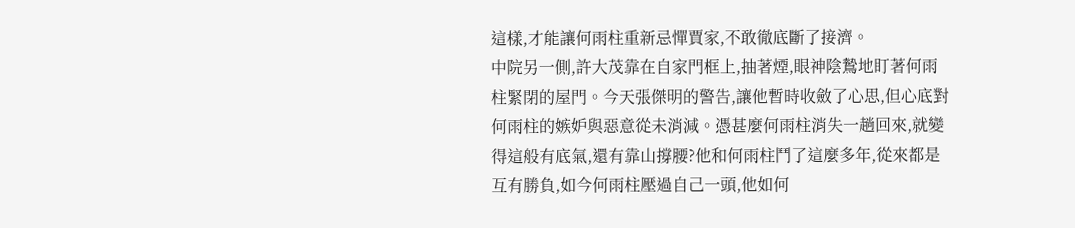這樣,才能讓何雨柱重新忌憚賈家,不敢徹底斷了接濟。
中院另一側,許大茂靠在自家門框上,抽著煙,眼神陰鷙地盯著何雨柱緊閉的屋門。今天張傑明的警告,讓他暫時收斂了心思,但心底對何雨柱的嫉妒與惡意從未消減。憑甚麼何雨柱消失一趟回來,就變得這般有底氣,還有靠山撐腰?他和何雨柱鬥了這麼多年,從來都是互有勝負,如今何雨柱壓過自己一頭,他如何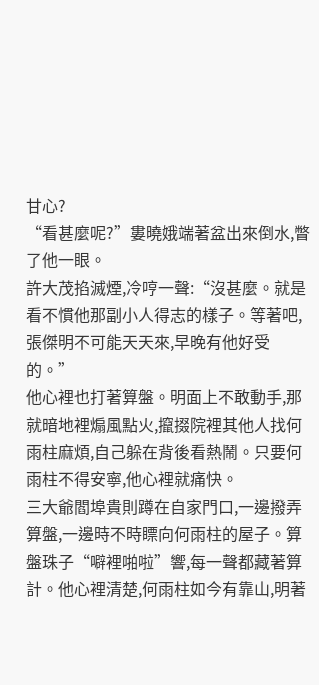甘心?
“看甚麼呢?”婁曉娥端著盆出來倒水,瞥了他一眼。
許大茂掐滅煙,冷哼一聲:“沒甚麼。就是看不慣他那副小人得志的樣子。等著吧,張傑明不可能天天來,早晚有他好受的。”
他心裡也打著算盤。明面上不敢動手,那就暗地裡煽風點火,攛掇院裡其他人找何雨柱麻煩,自己躲在背後看熱鬧。只要何雨柱不得安寧,他心裡就痛快。
三大爺閻埠貴則蹲在自家門口,一邊撥弄算盤,一邊時不時瞟向何雨柱的屋子。算盤珠子“噼裡啪啦”響,每一聲都藏著算計。他心裡清楚,何雨柱如今有靠山,明著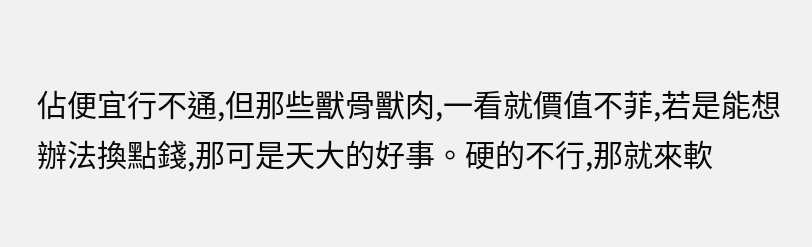佔便宜行不通,但那些獸骨獸肉,一看就價值不菲,若是能想辦法換點錢,那可是天大的好事。硬的不行,那就來軟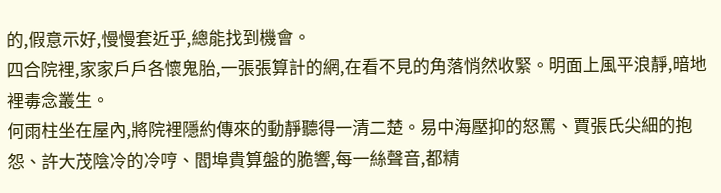的,假意示好,慢慢套近乎,總能找到機會。
四合院裡,家家戶戶各懷鬼胎,一張張算計的網,在看不見的角落悄然收緊。明面上風平浪靜,暗地裡毒念叢生。
何雨柱坐在屋內,將院裡隱約傳來的動靜聽得一清二楚。易中海壓抑的怒罵、賈張氏尖細的抱怨、許大茂陰冷的冷哼、閻埠貴算盤的脆響,每一絲聲音,都精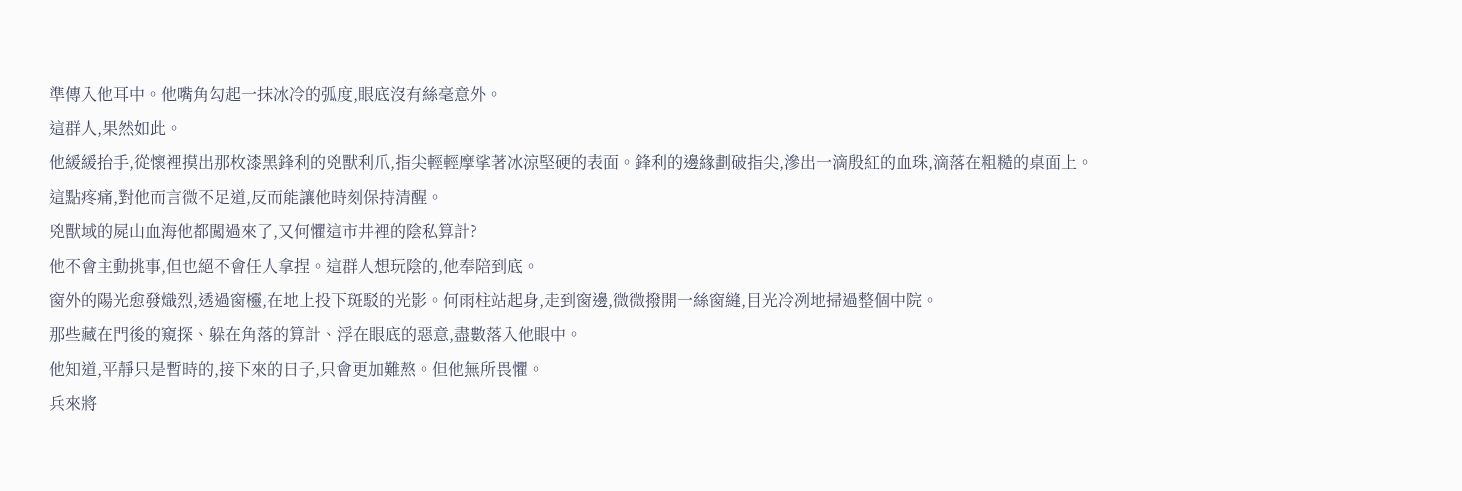準傳入他耳中。他嘴角勾起一抹冰冷的弧度,眼底沒有絲毫意外。
這群人,果然如此。
他緩緩抬手,從懷裡摸出那枚漆黑鋒利的兇獸利爪,指尖輕輕摩挲著冰涼堅硬的表面。鋒利的邊緣劃破指尖,滲出一滴殷紅的血珠,滴落在粗糙的桌面上。這點疼痛,對他而言微不足道,反而能讓他時刻保持清醒。
兇獸域的屍山血海他都闖過來了,又何懼這市井裡的陰私算計?
他不會主動挑事,但也絕不會任人拿捏。這群人想玩陰的,他奉陪到底。
窗外的陽光愈發熾烈,透過窗欞,在地上投下斑駁的光影。何雨柱站起身,走到窗邊,微微撥開一絲窗縫,目光冷冽地掃過整個中院。
那些藏在門後的窺探、躲在角落的算計、浮在眼底的惡意,盡數落入他眼中。
他知道,平靜只是暫時的,接下來的日子,只會更加難熬。但他無所畏懼。
兵來將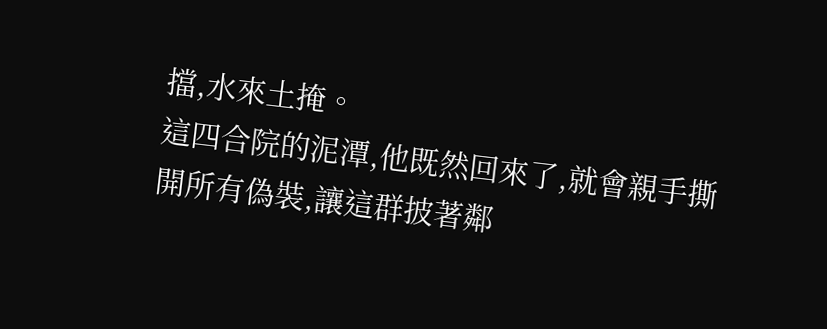擋,水來土掩。
這四合院的泥潭,他既然回來了,就會親手撕開所有偽裝,讓這群披著鄰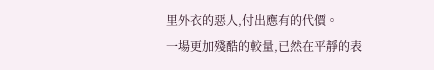里外衣的惡人,付出應有的代價。
一場更加殘酷的較量,已然在平靜的表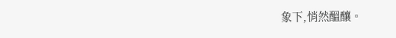象下,悄然醞釀。